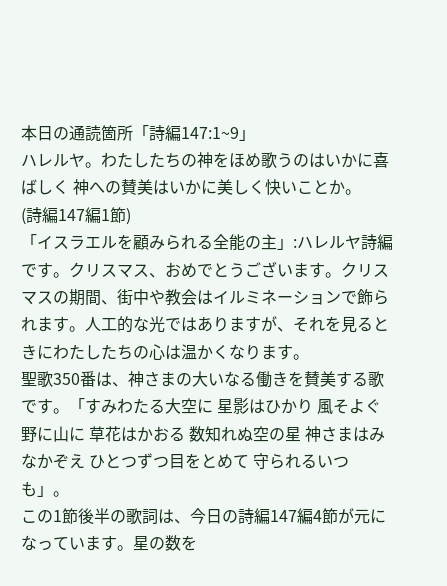本日の通読箇所「詩編147:1~9」
ハレルヤ。わたしたちの神をほめ歌うのはいかに喜ばしく 神への賛美はいかに美しく快いことか。
(詩編147編1節)
「イスラエルを顧みられる全能の主」:ハレルヤ詩編です。クリスマス、おめでとうございます。クリスマスの期間、街中や教会はイルミネーションで飾られます。人工的な光ではありますが、それを見るときにわたしたちの心は温かくなります。
聖歌350番は、神さまの大いなる働きを賛美する歌です。「すみわたる大空に 星影はひかり 風そよぐ野に山に 草花はかおる 数知れぬ空の星 神さまはみなかぞえ ひとつずつ目をとめて 守られるいつも」。
この1節後半の歌詞は、今日の詩編147編4節が元になっています。星の数を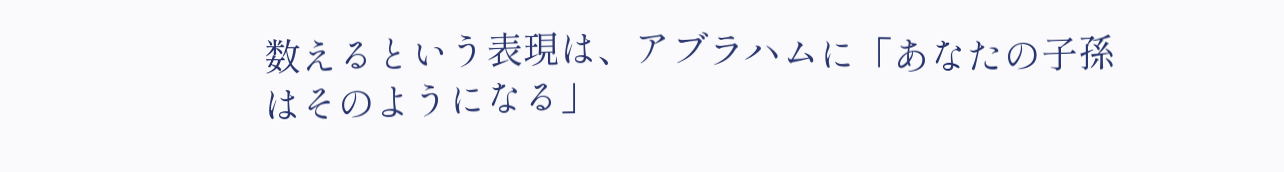数えるという表現は、アブラハムに「あなたの子孫はそのようになる」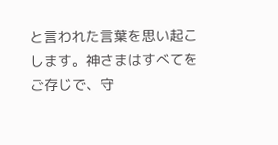と言われた言葉を思い起こします。神さまはすべてをご存じで、守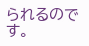られるのです。